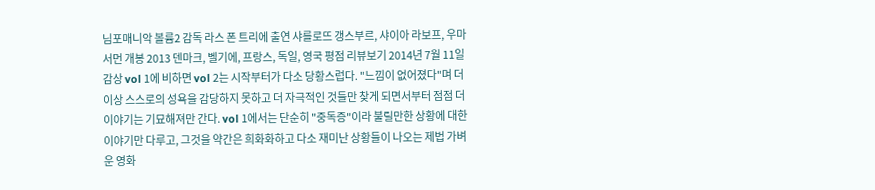님포매니악 볼륨2 감독 라스 폰 트리에 출연 샤를로뜨 갱스부르, 샤이아 라보프, 우마 서먼 개봉 2013 덴마크, 벨기에, 프랑스, 독일, 영국 평점 리뷰보기 2014년 7월 11일 감상 vol 1에 비하면 vol 2는 시작부터가 다소 당황스럽다. "느낌이 없어졌다"며 더 이상 스스로의 성욕을 감당하지 못하고 더 자극적인 것들만 찾게 되면서부터 점점 더 이야기는 기묘해져만 간다. vol 1에서는 단순히 "중독증"이라 불릴만한 상황에 대한 이야기만 다루고, 그것을 약간은 희화화하고 다소 재미난 상황들이 나오는 제법 가벼운 영화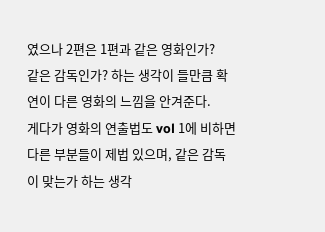였으나 2편은 1편과 같은 영화인가?
같은 감독인가? 하는 생각이 들만큼 확연이 다른 영화의 느낌을 안겨준다.
게다가 영화의 연출법도 vol 1에 비하면 다른 부분들이 제법 있으며, 같은 감독이 맞는가 하는 생각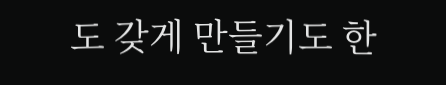도 갖게 만들기도 한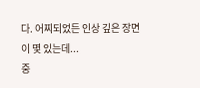다. 어찌되었든 인상 깊은 장면이 몇 있는데...
중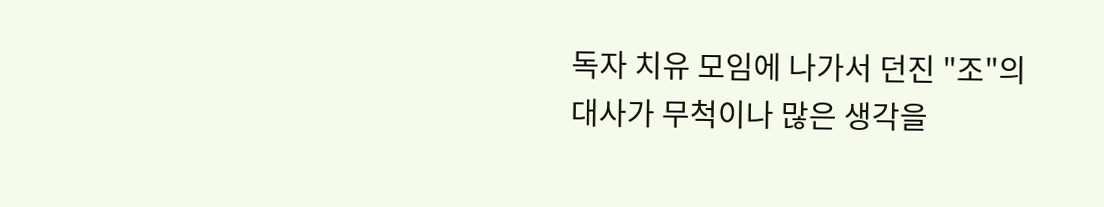독자 치유 모임에 나가서 던진 "조"의 대사가 무척이나 많은 생각을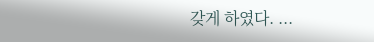갖게 하였다. ...